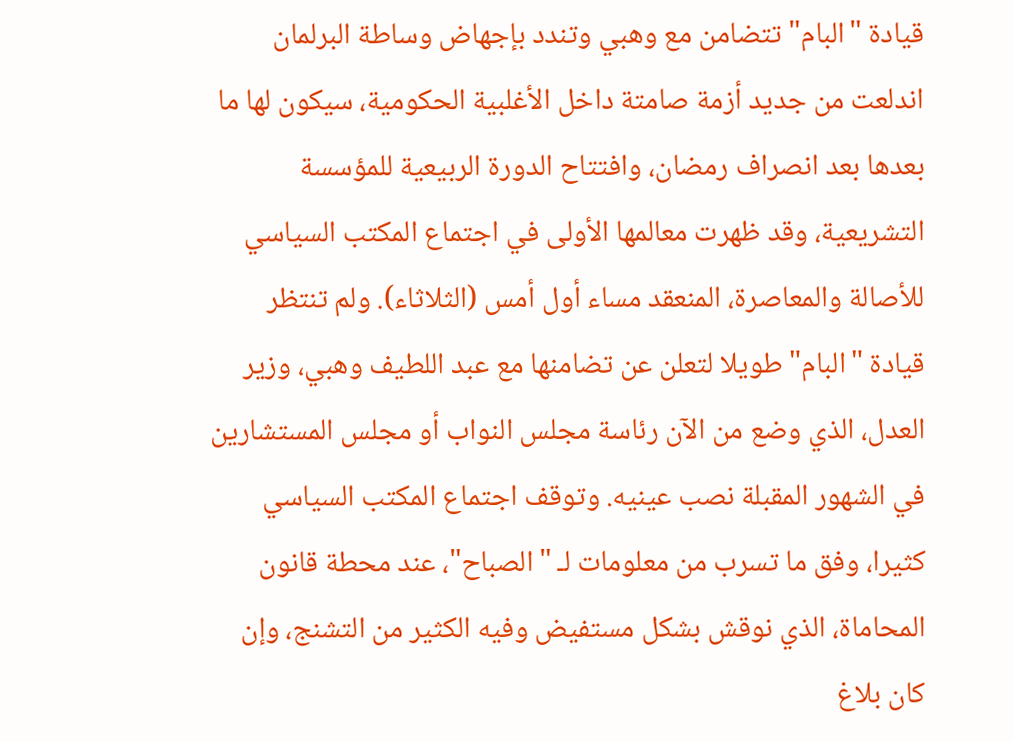قيادة "البام" تتضامن مع وهبي وتندد بإجهاض وساطة البرلمان اندلعت من جديد أزمة صامتة داخل الأغلبية الحكومية، سيكون لها ما بعدها بعد انصراف رمضان، وافتتاح الدورة الربيعية للمؤسسة التشريعية، وقد ظهرت معالمها الأولى في اجتماع المكتب السياسي للأصالة والمعاصرة، المنعقد مساء أول أمس (الثلاثاء). ولم تنتظر قيادة "البام" طويلا لتعلن عن تضامنها مع عبد اللطيف وهبي، وزير العدل، الذي وضع من الآن رئاسة مجلس النواب أو مجلس المستشارين في الشهور المقبلة نصب عينيه. وتوقف اجتماع المكتب السياسي كثيرا، وفق ما تسرب من معلومات لـ "الصباح"، عند محطة قانون المحاماة، الذي نوقش بشكل مستفيض وفيه الكثير من التشنج، وإن كان بلاغ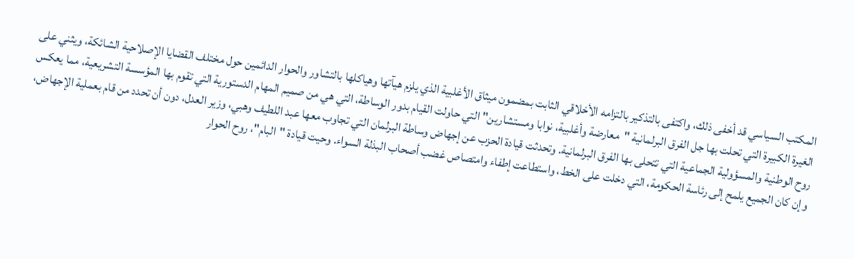المكتب السياسي قد أخفى ذلك، واكتفى بالتذكير بالتزامه الأخلاقي الثابت بمضمون ميثاق الأغلبية الذي يلزم هيآتها وهياكلها بالتشاور والحوار الدائمين حول مختلف القضايا الإصلاحية الشائكة، ويثني على الغيرة الكبيرة التي تحلت بها جل الفرق البرلمانية "معارضة وأغلبية، نوابا ومستشارين" التي حاولت القيام بدور الوساطة، التي هي من صميم المهام الدستورية التي تقوم بها المؤسسة التشريعية، مما يعكس روح الوطنية والمسؤولية الجماعية التي تتحلى بها الفرق البرلمانية. وتحدثت قيادة الحزب عن إجهاض وساطة البرلمان التي تجاوب معها عبد اللطيف وهبي، وزير العدل، دون أن تحدد من قام بعملية الإجهاض، وإن كان الجميع يلمح إلى رئاسة الحكومة، التي دخلت على الخط، واستطاعت إطفاء وامتصاص غضب أصحاب البذلة السواء. وحيت قيادة "البام"، روح الحوار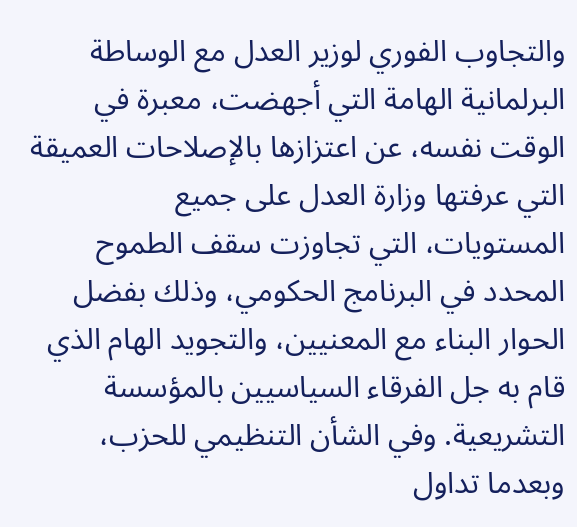والتجاوب الفوري لوزير العدل مع الوساطة البرلمانية الهامة التي أجهضت، معبرة في الوقت نفسه، عن اعتزازها بالإصلاحات العميقة التي عرفتها وزارة العدل على جميع المستويات، التي تجاوزت سقف الطموح المحدد في البرنامج الحكومي، وذلك بفضل الحوار البناء مع المعنيين، والتجويد الهام الذي قام به جل الفرقاء السياسيين بالمؤسسة التشريعية. وفي الشأن التنظيمي للحزب، وبعدما تداول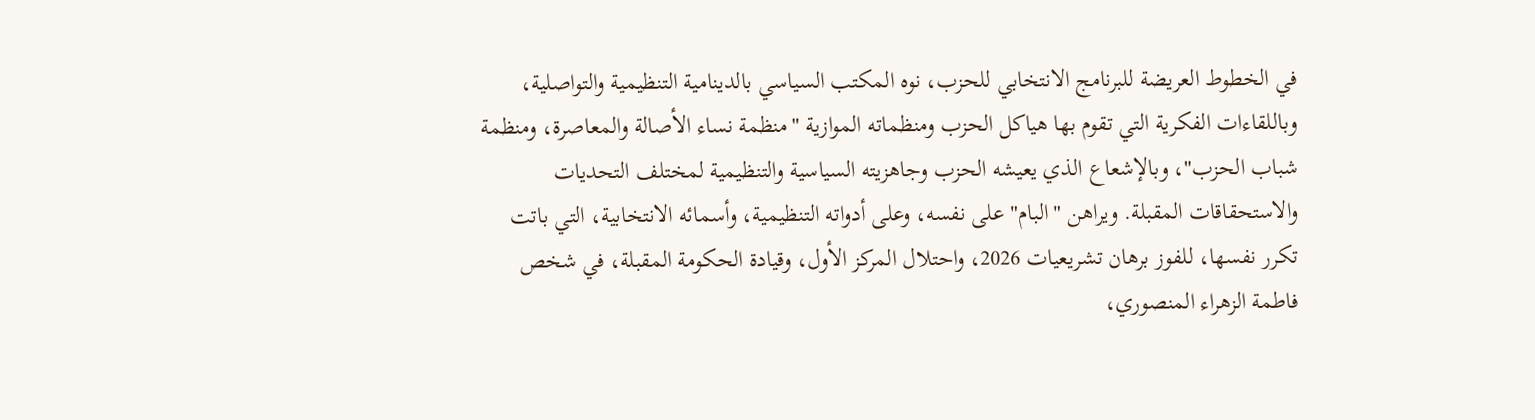في الخطوط العريضة للبرنامج الانتخابي للحزب، نوه المكتب السياسي بالدينامية التنظيمية والتواصلية، وباللقاءات الفكرية التي تقوم بها هياكل الحزب ومنظماته الموازية "منظمة نساء الأصالة والمعاصرة، ومنظمة شباب الحزب"، وبالإشعاع الذي يعيشه الحزب وجاهزيته السياسية والتنظيمية لمختلف التحديات والاستحقاقات المقبلة. ويراهن "البام" على نفسه، وعلى أدواته التنظيمية، وأسمائه الانتخابية، التي باتت تكرر نفسها، للفوز برهان تشريعيات 2026، واحتلال المركز الأول، وقيادة الحكومة المقبلة، في شخص فاطمة الزهراء المنصوري،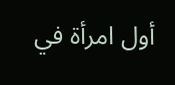أول امرأة في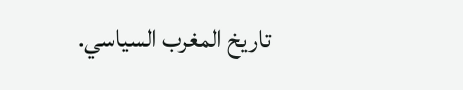تاريخ المغرب السياسي.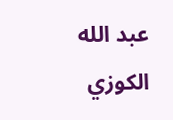عبد الله الكوزي